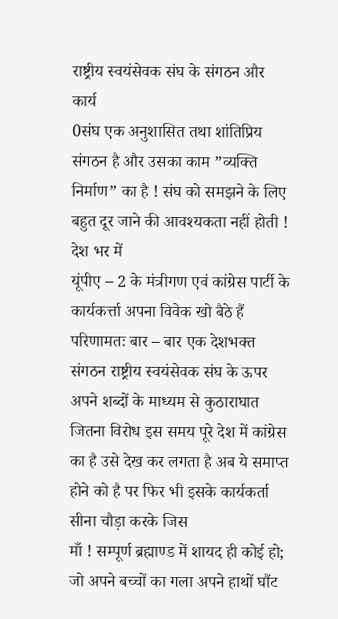राष्ट्रीय स्वयंसेवक संघ के संगठन और कार्य
0संघ एक अनुशासित तथा शांतिप्रिय संगठन है और उसका काम ”व्यक्ति निर्माण” का है ! संघ को समझने के लिए बहुत दूर जाने की आवश्यकता नहीं होती ! देश भर में
यूंपीए – 2 के मंत्रीगण एवं कांग्रेस पार्टी के कार्यकर्त्ता अपना विवेक खो बैठे हैं परिणामतः बार – बार एक देशभक्त संगठन राष्ट्रीय स्वयंसेवक संघ के ऊपर अपने शब्दों के माध्यम से कुठाराघात
जितना विरोध इस समय पूरे देश में कांग्रेस का है उसे देख कर लगता है अब ये समाप्त होने को है पर फिर भी इसके कार्यकर्ता सीना चौड़ा करके जिस
माँ ! सम्पूर्ण ब्रह्माण्ड में शायद ही कोई हो; जो अपने बच्चों का गला अपने हाथों घौंट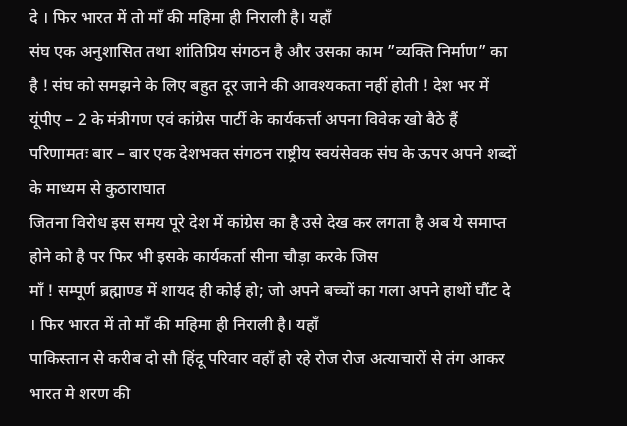दे । फिर भारत में तो माँ की महिमा ही निराली है। यहाँ
संघ एक अनुशासित तथा शांतिप्रिय संगठन है और उसका काम ”व्यक्ति निर्माण” का है ! संघ को समझने के लिए बहुत दूर जाने की आवश्यकता नहीं होती ! देश भर में
यूंपीए – 2 के मंत्रीगण एवं कांग्रेस पार्टी के कार्यकर्त्ता अपना विवेक खो बैठे हैं परिणामतः बार – बार एक देशभक्त संगठन राष्ट्रीय स्वयंसेवक संघ के ऊपर अपने शब्दों के माध्यम से कुठाराघात
जितना विरोध इस समय पूरे देश में कांग्रेस का है उसे देख कर लगता है अब ये समाप्त होने को है पर फिर भी इसके कार्यकर्ता सीना चौड़ा करके जिस
माँ ! सम्पूर्ण ब्रह्माण्ड में शायद ही कोई हो; जो अपने बच्चों का गला अपने हाथों घौंट दे । फिर भारत में तो माँ की महिमा ही निराली है। यहाँ
पाकिस्तान से करीब दो सौ हिंदू परिवार वहाँ हो रहे रोज रोज अत्याचारों से तंग आकर भारत मे शरण की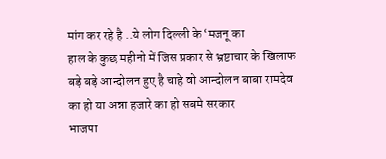मांग कर रहे है ..ये लोग दिल्ली के ‘मजनू का
हाल के कुछ महीनो में जिस प्रकार से भ्रष्टाचार के खिलाफ बड़े बड़े आन्दोलन हुए है चाहे वो आन्दोलन बाबा रामदेव का हो या अन्ना हजारे का हो सबमे सरकार
भाजपा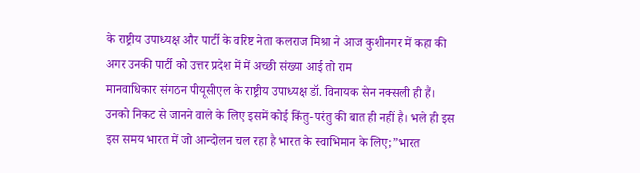के राष्ट्रीय उपाध्यक्ष और पार्टी के वरिष्ट नेता कलराज मिश्रा ने आज कुशीनगर में कहा की अगर उनकी पार्टी को उत्तर प्रदेश में में अच्छी संख्या आई तो राम
मानवाधिकार संगठन पीयूसीएल के राष्ट्रीय उपाध्यक्ष डॉ. विनायक सेन नक्सली ही हैं। उनको निकट से जानने वाले के लिए इसमें कोई किंतु-परंतु की बात ही नहीं है। भले ही इस
इस समय भारत में जो आन्दोलन चल रहा है भारत के स्वाभिमान के लिए;”भारत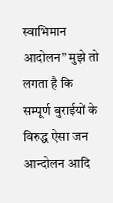स्वाभिमान आदोलन” मुझे तो लगता है कि सम्पूर्ण बुराईयों के विरुद्ध ऐसा जन आन्दोलन आदि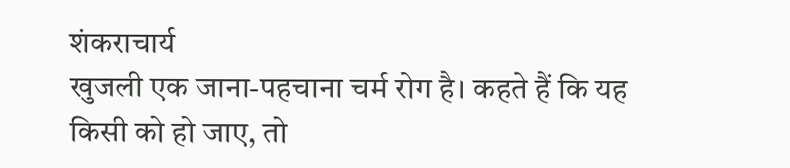शंकराचार्य
खुजली एक जाना-पहचाना चर्म रोग है। कहते हैं कि यह किसी को हो जाए, तो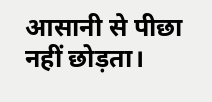आसानी से पीछा नहीं छोड़ता।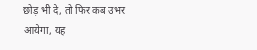छोड़ भी दे, तो फिर कब उभर आयेगा, यह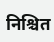निश्चित